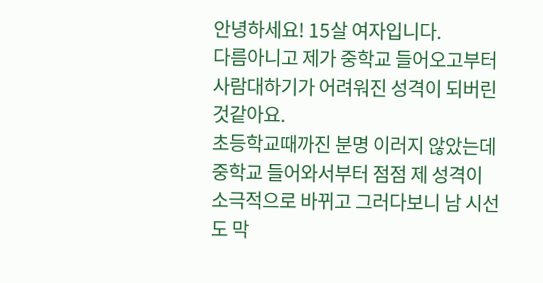안녕하세요! 15살 여자입니다.
다름아니고 제가 중학교 들어오고부터 사람대하기가 어려워진 성격이 되버린것같아요.
초등학교때까진 분명 이러지 않았는데 중학교 들어와서부터 점점 제 성격이 소극적으로 바뀌고 그러다보니 남 시선도 막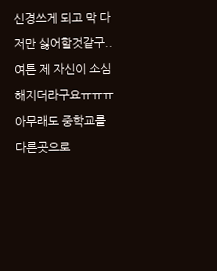신경쓰게 되고 막 다 저만 싫어할것같구..여튼 제 자신이 소심해지더라구요ㅠㅠㅠ아무래도 중학교를 다른곳으로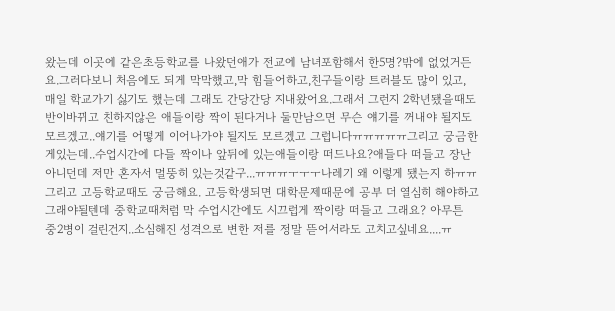왔는데 이곳에 같은초등학교를 나왔던애가 전교에 남녀포함해서 한5명?밖에 없었거든요.그러다보니 처음에도 되게 막막했고,막 힘들어하고,친구들이랑 트러블도 많이 있고, 매일 학교가기 싫기도 했는데 그래도 간당간당 지내왔어요.그래서 그런지 2학년됐을때도 반이바뀌고 친하지않은 애들이랑 짝이 된다거나 둘만남으면 무슨 얘기를 꺼내야 될지도 모르겠고..얘기를 어떻게 이어나가야 될지도 모르겠고 그럽니다ㅠㅠㅠㅠㅠ그리고 궁금한게있는데..수업시간에 다들 짝이나 앞뒤에 있는애들이랑 떠드나요?애들다 떠들고 장난아니던데 저만 혼자서 멀뚱히 있는것같구...ㅠㅠㅠㅜㅜㅜ나레기 왜 이렇게 됐는지 하ㅠㅠ그리고 고등학교때도 궁금해요. 고등학생되면 대학문제때문에 공부 더 열심히 해야하고 그래야될텐데 중학교때처럼 막 수업시간에도 시끄럽게 짝이랑 떠들고 그래요? 아무튼 중2병이 걸린건지..소심해진 성격으로 변한 저를 정말 뜯어서라도 고치고싶네요....ㅠ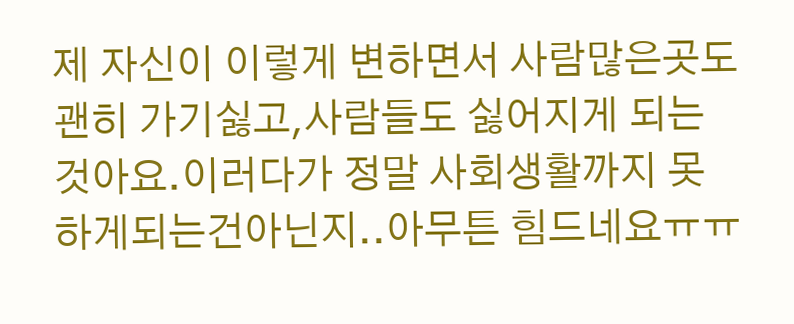제 자신이 이렇게 변하면서 사람많은곳도 괜히 가기싫고,사람들도 싫어지게 되는것아요.이러다가 정말 사회생활까지 못하게되는건아닌지..아무튼 힘드네요ㅠㅠ